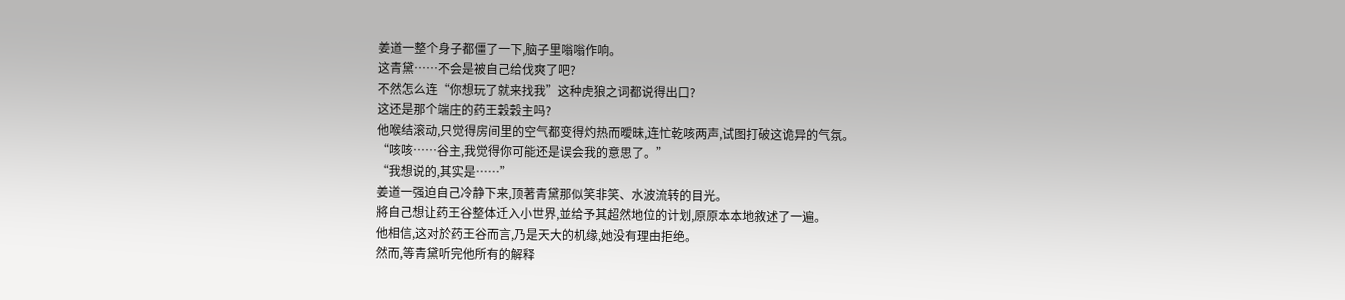姜道一整个身子都僵了一下,脑子里嗡嗡作响。
这青黛……不会是被自己给伐爽了吧?
不然怎么连“你想玩了就来找我”这种虎狼之词都说得出口?
这还是那个端庄的药王穀穀主吗?
他喉结滚动,只觉得房间里的空气都变得灼热而曖昧,连忙乾咳两声,试图打破这诡异的气氛。
“咳咳……谷主,我觉得你可能还是误会我的意思了。”
“我想说的,其实是……”
姜道一强迫自己冷静下来,顶著青黛那似笑非笑、水波流转的目光。
將自己想让药王谷整体迁入小世界,並给予其超然地位的计划,原原本本地敘述了一遍。
他相信,这对於药王谷而言,乃是天大的机缘,她没有理由拒绝。
然而,等青黛听完他所有的解释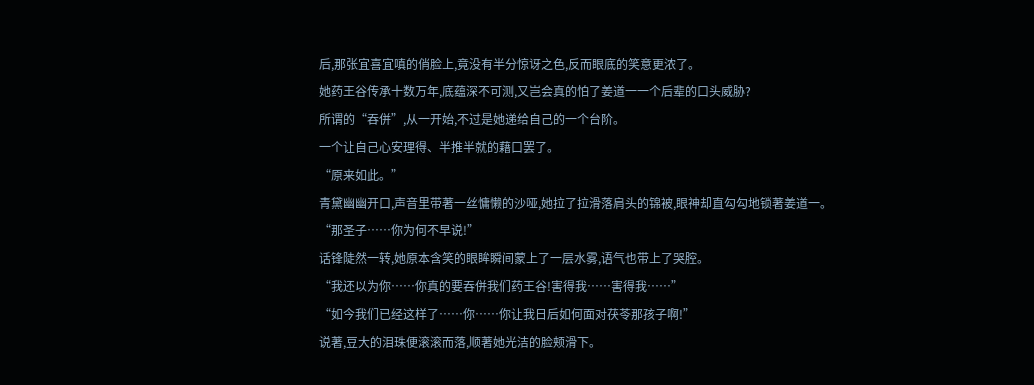后,那张宜喜宜嗔的俏脸上,竟没有半分惊讶之色,反而眼底的笑意更浓了。
她药王谷传承十数万年,底蕴深不可测,又岂会真的怕了姜道一一个后辈的口头威胁?
所谓的“吞併”,从一开始,不过是她递给自己的一个台阶。
一个让自己心安理得、半推半就的藉口罢了。
“原来如此。”
青黛幽幽开口,声音里带著一丝慵懒的沙哑,她拉了拉滑落肩头的锦被,眼神却直勾勾地锁著姜道一。
“那圣子……你为何不早说!”
话锋陡然一转,她原本含笑的眼眸瞬间蒙上了一层水雾,语气也带上了哭腔。
“我还以为你……你真的要吞併我们药王谷!害得我……害得我……”
“如今我们已经这样了……你……你让我日后如何面对茯苓那孩子啊!”
说著,豆大的泪珠便滚滚而落,顺著她光洁的脸颊滑下。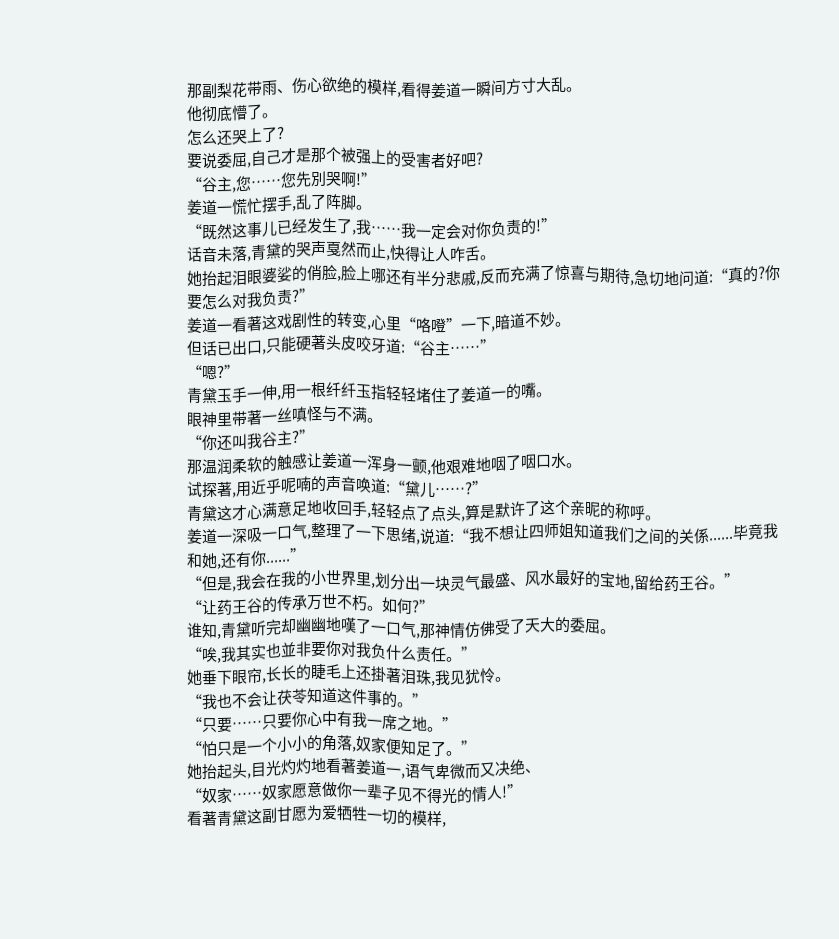那副梨花带雨、伤心欲绝的模样,看得姜道一瞬间方寸大乱。
他彻底懵了。
怎么还哭上了?
要说委屈,自己才是那个被强上的受害者好吧?
“谷主,您……您先別哭啊!”
姜道一慌忙摆手,乱了阵脚。
“既然这事儿已经发生了,我……我一定会对你负责的!”
话音未落,青黛的哭声戛然而止,快得让人咋舌。
她抬起泪眼婆娑的俏脸,脸上哪还有半分悲戚,反而充满了惊喜与期待,急切地问道:“真的?你要怎么对我负责?”
姜道一看著这戏剧性的转变,心里“咯噔”一下,暗道不妙。
但话已出口,只能硬著头皮咬牙道:“谷主……”
“嗯?”
青黛玉手一伸,用一根纤纤玉指轻轻堵住了姜道一的嘴。
眼神里带著一丝嗔怪与不满。
“你还叫我谷主?”
那温润柔软的触感让姜道一浑身一颤,他艰难地咽了咽口水。
试探著,用近乎呢喃的声音唤道:“黛儿……?”
青黛这才心满意足地收回手,轻轻点了点头,算是默许了这个亲昵的称呼。
姜道一深吸一口气,整理了一下思绪,说道:“我不想让四师姐知道我们之间的关係......毕竟我和她,还有你......”
“但是,我会在我的小世界里,划分出一块灵气最盛、风水最好的宝地,留给药王谷。”
“让药王谷的传承万世不朽。如何?”
谁知,青黛听完却幽幽地嘆了一口气,那神情仿佛受了天大的委屈。
“唉,我其实也並非要你对我负什么责任。”
她垂下眼帘,长长的睫毛上还掛著泪珠,我见犹怜。
“我也不会让茯苓知道这件事的。”
“只要……只要你心中有我一席之地。”
“怕只是一个小小的角落,奴家便知足了。”
她抬起头,目光灼灼地看著姜道一,语气卑微而又决绝、
“奴家……奴家愿意做你一辈子见不得光的情人!”
看著青黛这副甘愿为爱牺牲一切的模样,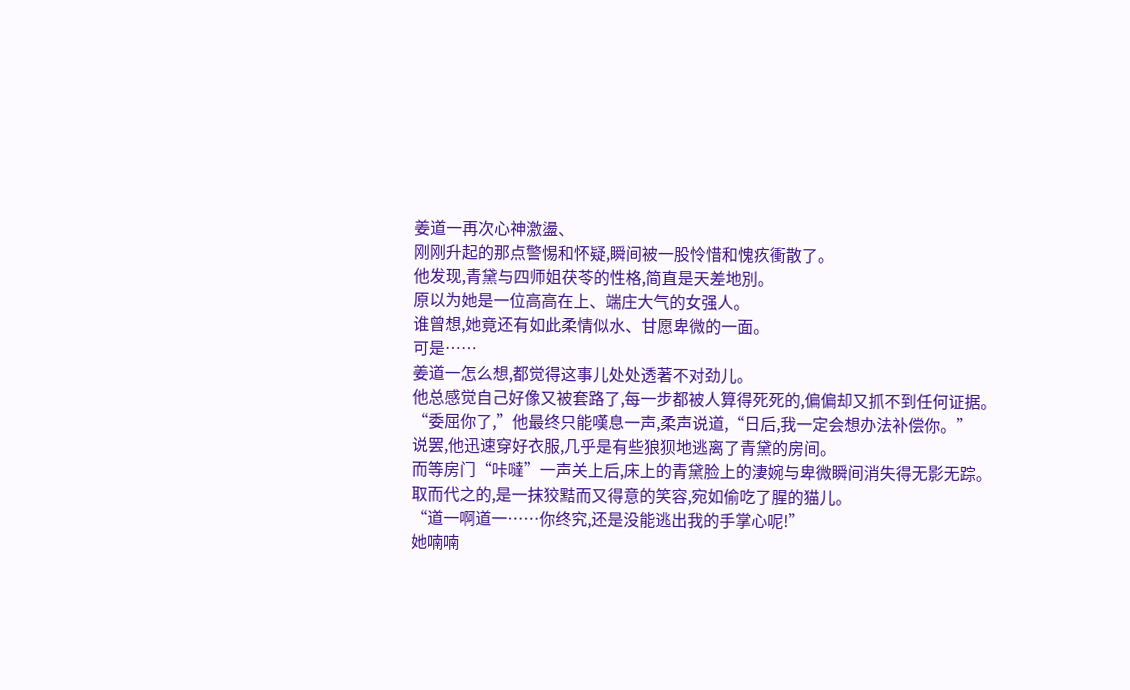姜道一再次心神激盪、
刚刚升起的那点警惕和怀疑,瞬间被一股怜惜和愧疚衝散了。
他发现,青黛与四师姐茯苓的性格,简直是天差地別。
原以为她是一位高高在上、端庄大气的女强人。
谁曾想,她竟还有如此柔情似水、甘愿卑微的一面。
可是……
姜道一怎么想,都觉得这事儿处处透著不对劲儿。
他总感觉自己好像又被套路了,每一步都被人算得死死的,偏偏却又抓不到任何证据。
“委屈你了,”他最终只能嘆息一声,柔声说道,“日后,我一定会想办法补偿你。”
说罢,他迅速穿好衣服,几乎是有些狼狈地逃离了青黛的房间。
而等房门“咔噠”一声关上后,床上的青黛脸上的淒婉与卑微瞬间消失得无影无踪。
取而代之的,是一抹狡黠而又得意的笑容,宛如偷吃了腥的猫儿。
“道一啊道一……你终究,还是没能逃出我的手掌心呢!”
她喃喃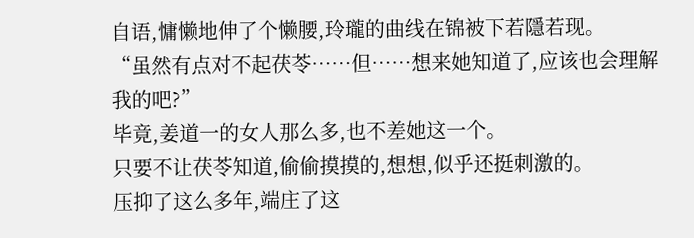自语,慵懒地伸了个懒腰,玲瓏的曲线在锦被下若隱若现。
“虽然有点对不起茯苓……但……想来她知道了,应该也会理解我的吧?”
毕竟,姜道一的女人那么多,也不差她这一个。
只要不让茯苓知道,偷偷摸摸的,想想,似乎还挺刺激的。
压抑了这么多年,端庄了这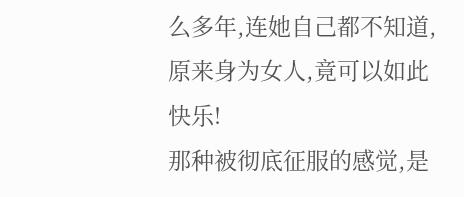么多年,连她自己都不知道,原来身为女人,竟可以如此快乐!
那种被彻底征服的感觉,是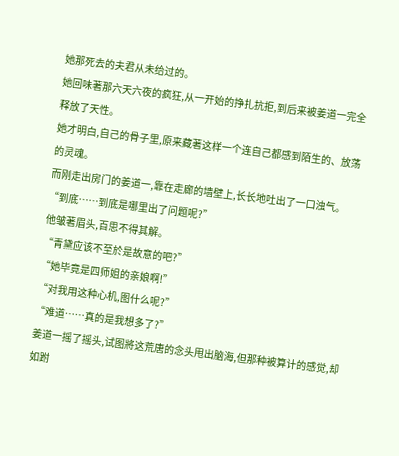她那死去的夫君从未给过的。
她回味著那六天六夜的疯狂,从一开始的挣扎抗拒,到后来被姜道一完全释放了天性。
她才明白,自己的骨子里,原来藏著这样一个连自己都感到陌生的、放荡的灵魂。
而刚走出房门的姜道一,靠在走廊的墙壁上,长长地吐出了一口浊气。
“到底……到底是哪里出了问题呢?”
他皱著眉头,百思不得其解。
“青黛应该不至於是故意的吧?”
“她毕竟是四师姐的亲娘啊!”
“对我用这种心机,图什么呢?”
“难道……真的是我想多了?”
姜道一摇了摇头,试图將这荒唐的念头甩出脑海,但那种被算计的感觉,却如跗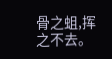骨之蛆,挥之不去。